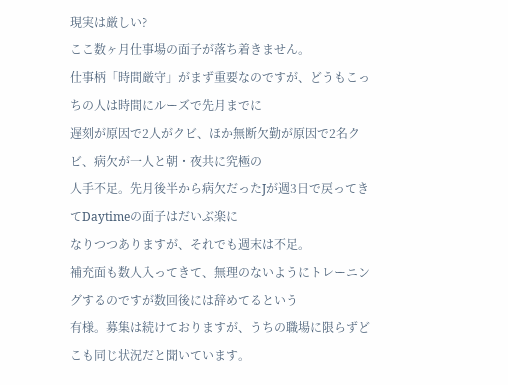現実は厳しい?
ここ数ヶ月仕事場の面子が落ち着きません。
仕事柄「時間厳守」がまず重要なのですが、どうもこっちの人は時間にルーズで先月までに
遅刻が原因で2人がクビ、ほか無断欠勤が原因で2名クビ、病欠が一人と朝・夜共に究極の
人手不足。先月後半から病欠だったJが週3日で戻ってきてDaytimeの面子はだいぶ楽に
なりつつありますが、それでも週末は不足。
補充面も数人入ってきて、無理のないようにトレーニングするのですが数回後には辞めてるという
有様。募集は続けておりますが、うちの職場に限らずどこも同じ状況だと聞いています。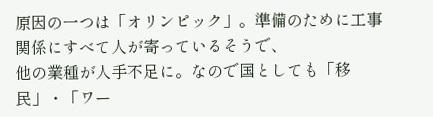原因の一つは「オリンピック」。準備のために工事関係にすべて人が寄っているそうで、
他の業種が人手不足に。なので国としても「移民」・「ワー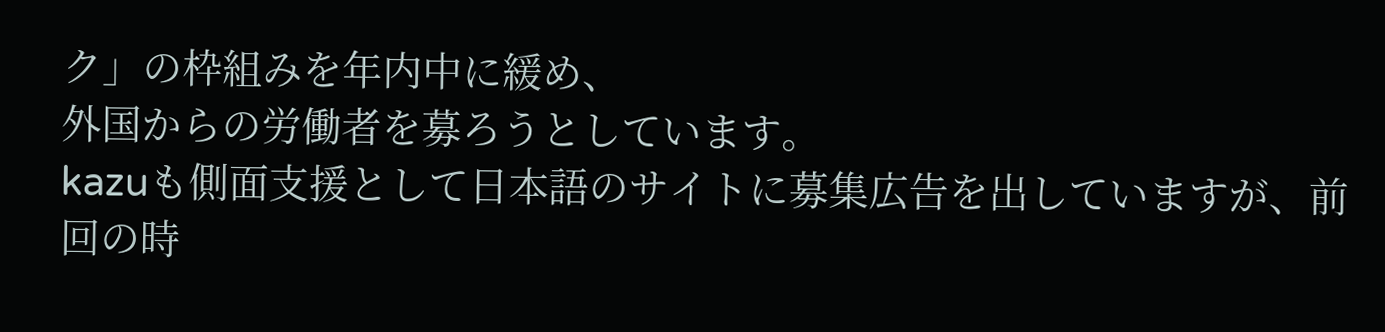ク」の枠組みを年内中に緩め、
外国からの労働者を募ろうとしています。
kazuも側面支援として日本語のサイトに募集広告を出していますが、前回の時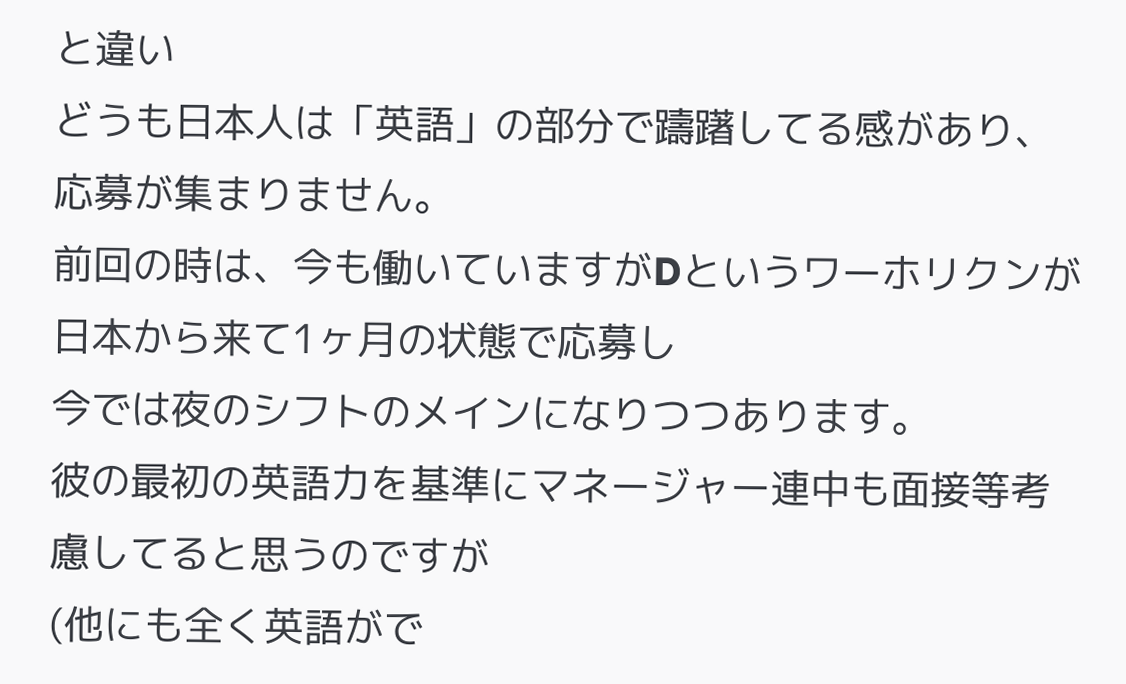と違い
どうも日本人は「英語」の部分で躊躇してる感があり、応募が集まりません。
前回の時は、今も働いていますがDというワーホリクンが日本から来て1ヶ月の状態で応募し
今では夜のシフトのメインになりつつあります。
彼の最初の英語力を基準にマネージャー連中も面接等考慮してると思うのですが
(他にも全く英語がで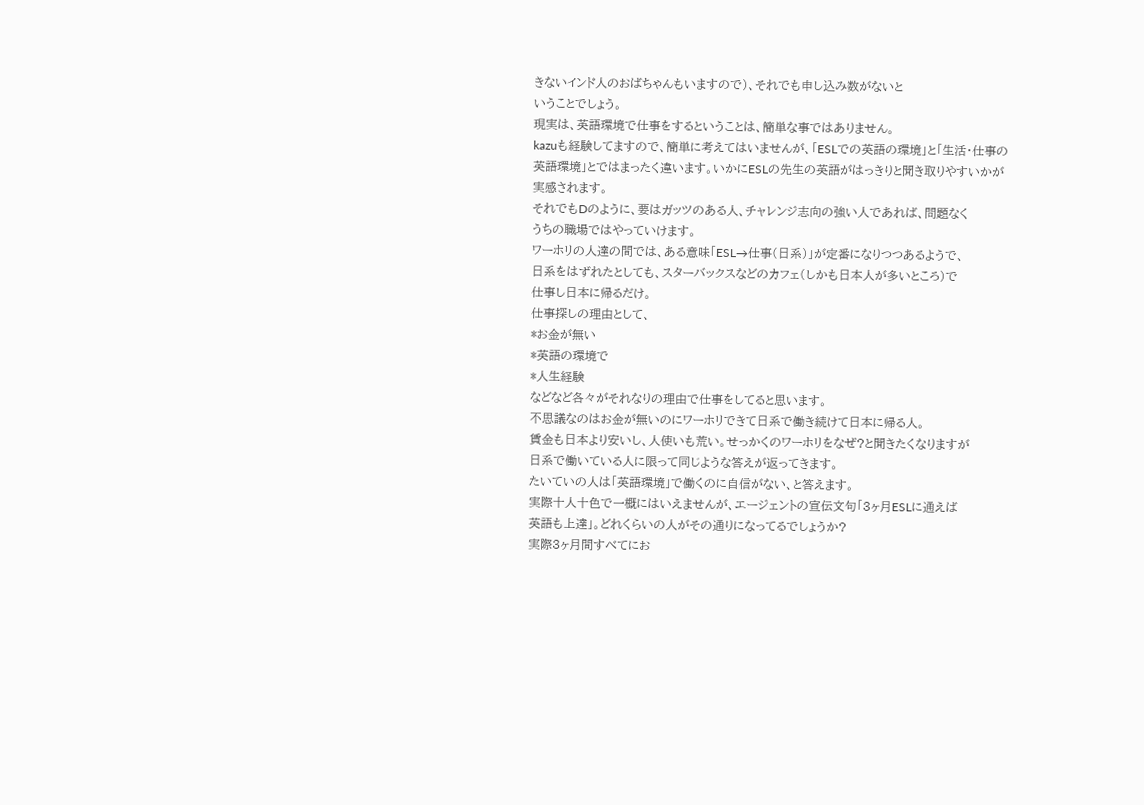きないインド人のおばちゃんもいますので)、それでも申し込み数がないと
いうことでしょう。
現実は、英語環境で仕事をするということは、簡単な事ではありません。
kazuも経験してますので、簡単に考えてはいませんが、「ESLでの英語の環境」と「生活・仕事の
英語環境」とではまったく違います。いかにESLの先生の英語がはっきりと聞き取りやすいかが
実感されます。
それでもDのように、要はガッツのある人、チャレンジ志向の強い人であれば、問題なく
うちの職場ではやっていけます。
ワーホリの人達の間では、ある意味「ESL→仕事(日系)」が定番になりつつあるようで、
日系をはずれたとしても、スターバックスなどのカフェ(しかも日本人が多いところ)で
仕事し日本に帰るだけ。
仕事探しの理由として、
*お金が無い
*英語の環境で
*人生経験
などなど各々がそれなりの理由で仕事をしてると思います。
不思議なのはお金が無いのにワーホリできて日系で働き続けて日本に帰る人。
賃金も日本より安いし、人使いも荒い。せっかくのワーホリをなぜ?と聞きたくなりますが
日系で働いている人に限って同じような答えが返ってきます。
たいていの人は「英語環境」で働くのに自信がない、と答えます。
実際十人十色で一概にはいえませんが、エージェントの宣伝文句「3ヶ月ESLに通えば
英語も上達」。どれくらいの人がその通りになってるでしょうか?
実際3ヶ月間すべてにお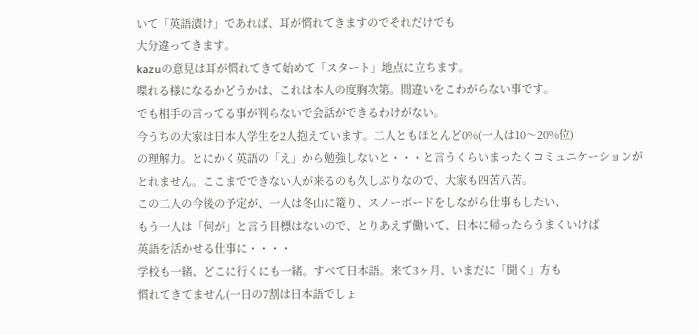いて「英語漬け」であれば、耳が慣れてきますのでそれだけでも
大分違ってきます。
kazuの意見は耳が慣れてきて始めて「スタート」地点に立ちます。
喋れる様になるかどうかは、これは本人の度胸次第。間違いをこわがらない事です。
でも相手の言ってる事が判らないで会話ができるわけがない。
今うちの大家は日本人学生を2人抱えています。二人ともほとんど0%(一人は10〜20%位)
の理解力。とにかく英語の「え」から勉強しないと・・・と言うくらいまったくコミュニケーションが
とれません。ここまでできない人が来るのも久しぶりなので、大家も四苦八苦。
この二人の今後の予定が、一人は冬山に篭り、スノーボードをしながら仕事もしたい、
もう一人は「何が」と言う目標はないので、とりあえず働いて、日本に帰ったらうまくいけば
英語を活かせる仕事に・・・・
学校も一緒、どこに行くにも一緒。すべて日本語。来て3ヶ月、いまだに「聞く」方も
慣れてきてません(一日の7割は日本語でしょ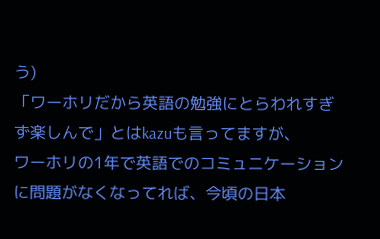う)
「ワーホリだから英語の勉強にとらわれすぎず楽しんで」とはkazuも言ってますが、
ワーホリの1年で英語でのコミュニケーションに問題がなくなってれば、今頃の日本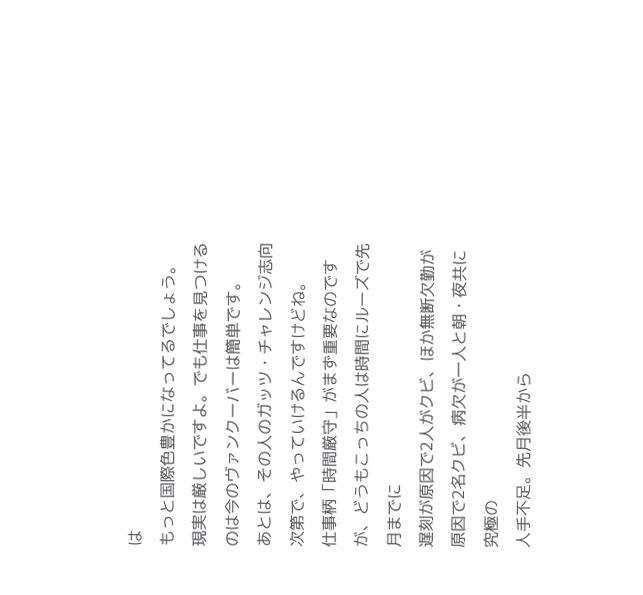は
もっと国際色豊かになってるでしょう。
現実は厳しいですよ。でも仕事を見つけるのは今のヴァンクーバーは簡単です。
あとは、その人のガッツ・チャレンジ志向次第で、やっていけるんですけどね。
仕事柄「時間厳守」がまず重要なのですが、どうもこっちの人は時間にルーズで先月までに
遅刻が原因で2人がクビ、ほか無断欠勤が原因で2名クビ、病欠が一人と朝・夜共に究極の
人手不足。先月後半から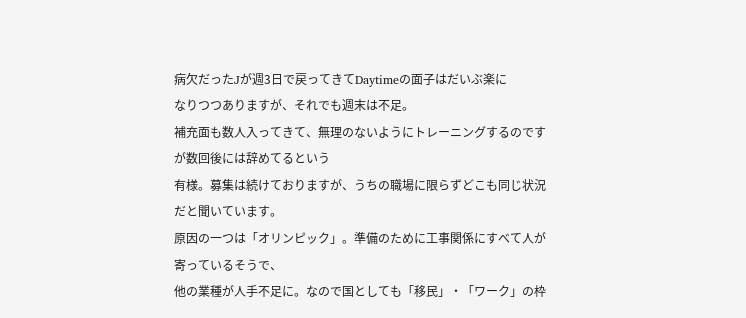病欠だったJが週3日で戻ってきてDaytimeの面子はだいぶ楽に
なりつつありますが、それでも週末は不足。
補充面も数人入ってきて、無理のないようにトレーニングするのですが数回後には辞めてるという
有様。募集は続けておりますが、うちの職場に限らずどこも同じ状況だと聞いています。
原因の一つは「オリンピック」。準備のために工事関係にすべて人が寄っているそうで、
他の業種が人手不足に。なので国としても「移民」・「ワーク」の枠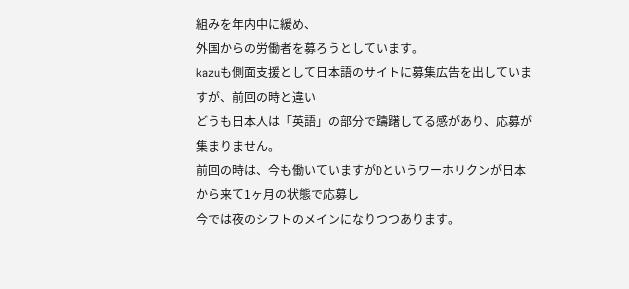組みを年内中に緩め、
外国からの労働者を募ろうとしています。
kazuも側面支援として日本語のサイトに募集広告を出していますが、前回の時と違い
どうも日本人は「英語」の部分で躊躇してる感があり、応募が集まりません。
前回の時は、今も働いていますがDというワーホリクンが日本から来て1ヶ月の状態で応募し
今では夜のシフトのメインになりつつあります。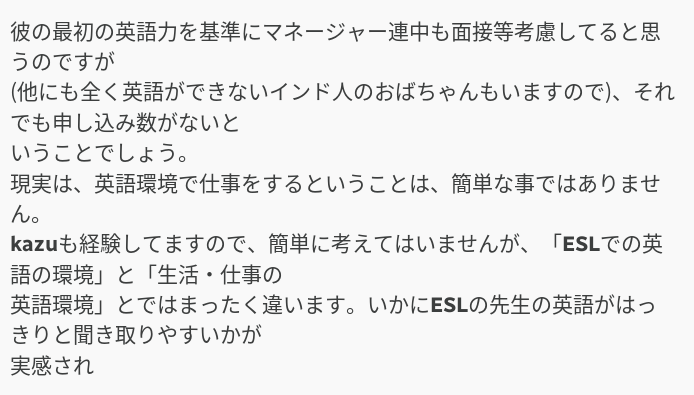彼の最初の英語力を基準にマネージャー連中も面接等考慮してると思うのですが
(他にも全く英語ができないインド人のおばちゃんもいますので)、それでも申し込み数がないと
いうことでしょう。
現実は、英語環境で仕事をするということは、簡単な事ではありません。
kazuも経験してますので、簡単に考えてはいませんが、「ESLでの英語の環境」と「生活・仕事の
英語環境」とではまったく違います。いかにESLの先生の英語がはっきりと聞き取りやすいかが
実感され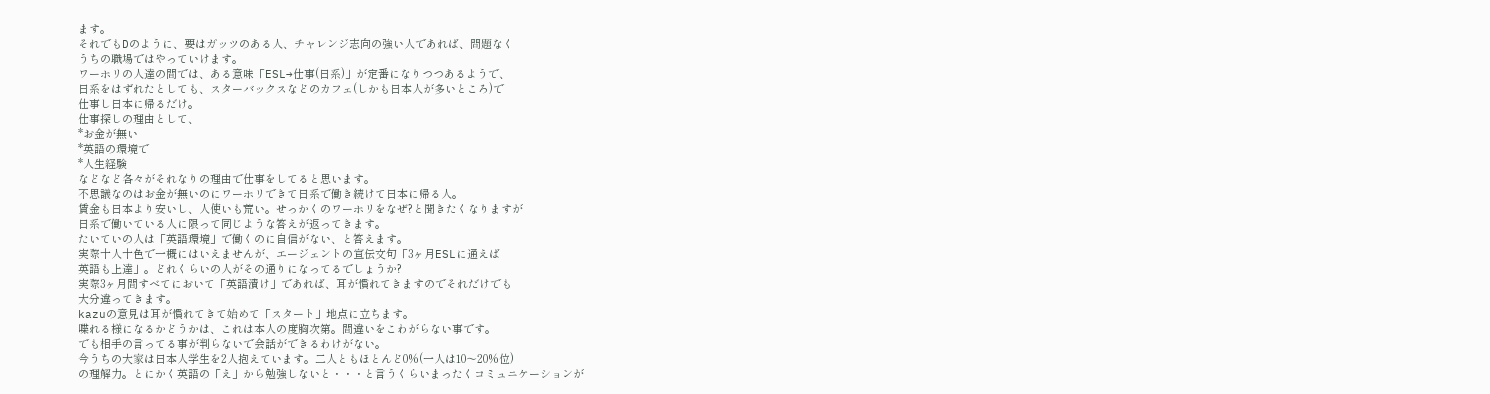ます。
それでもDのように、要はガッツのある人、チャレンジ志向の強い人であれば、問題なく
うちの職場ではやっていけます。
ワーホリの人達の間では、ある意味「ESL→仕事(日系)」が定番になりつつあるようで、
日系をはずれたとしても、スターバックスなどのカフェ(しかも日本人が多いところ)で
仕事し日本に帰るだけ。
仕事探しの理由として、
*お金が無い
*英語の環境で
*人生経験
などなど各々がそれなりの理由で仕事をしてると思います。
不思議なのはお金が無いのにワーホリできて日系で働き続けて日本に帰る人。
賃金も日本より安いし、人使いも荒い。せっかくのワーホリをなぜ?と聞きたくなりますが
日系で働いている人に限って同じような答えが返ってきます。
たいていの人は「英語環境」で働くのに自信がない、と答えます。
実際十人十色で一概にはいえませんが、エージェントの宣伝文句「3ヶ月ESLに通えば
英語も上達」。どれくらいの人がその通りになってるでしょうか?
実際3ヶ月間すべてにおいて「英語漬け」であれば、耳が慣れてきますのでそれだけでも
大分違ってきます。
kazuの意見は耳が慣れてきて始めて「スタート」地点に立ちます。
喋れる様になるかどうかは、これは本人の度胸次第。間違いをこわがらない事です。
でも相手の言ってる事が判らないで会話ができるわけがない。
今うちの大家は日本人学生を2人抱えています。二人ともほとんど0%(一人は10〜20%位)
の理解力。とにかく英語の「え」から勉強しないと・・・と言うくらいまったくコミュニケーションが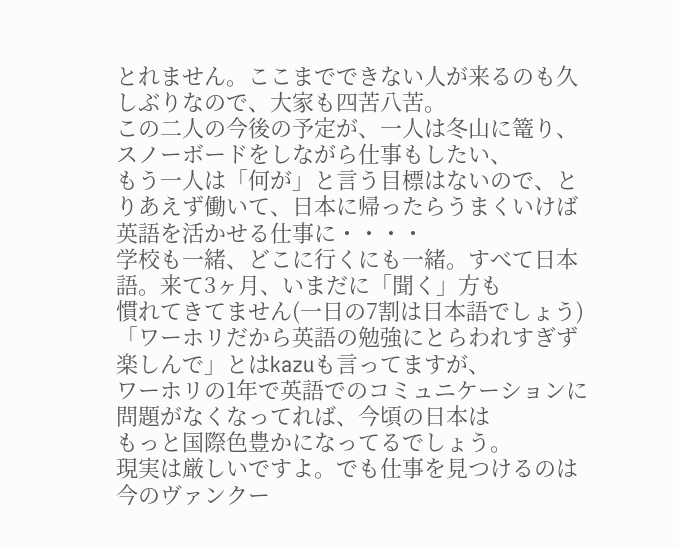とれません。ここまでできない人が来るのも久しぶりなので、大家も四苦八苦。
この二人の今後の予定が、一人は冬山に篭り、スノーボードをしながら仕事もしたい、
もう一人は「何が」と言う目標はないので、とりあえず働いて、日本に帰ったらうまくいけば
英語を活かせる仕事に・・・・
学校も一緒、どこに行くにも一緒。すべて日本語。来て3ヶ月、いまだに「聞く」方も
慣れてきてません(一日の7割は日本語でしょう)
「ワーホリだから英語の勉強にとらわれすぎず楽しんで」とはkazuも言ってますが、
ワーホリの1年で英語でのコミュニケーションに問題がなくなってれば、今頃の日本は
もっと国際色豊かになってるでしょう。
現実は厳しいですよ。でも仕事を見つけるのは今のヴァンクー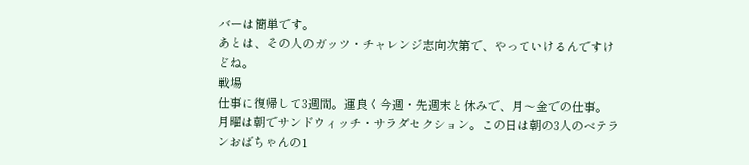バーは簡単です。
あとは、その人のガッツ・チャレンジ志向次第で、やっていけるんですけどね。
戦場
仕事に復帰して3週間。運良く今週・先週末と休みで、月〜金での仕事。
月曜は朝でサンドウィッチ・サラダセクション。この日は朝の3人のベテランおばちゃんの1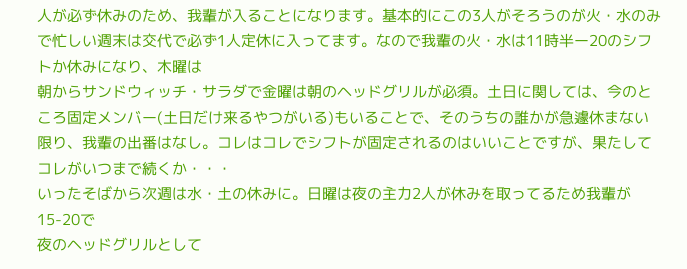人が必ず休みのため、我輩が入ることになります。基本的にこの3人がそろうのが火・水のみで忙しい週末は交代で必ず1人定休に入ってます。なので我輩の火・水は11時半ー20のシフトか休みになり、木曜は
朝からサンドウィッチ・サラダで金曜は朝のヘッドグリルが必須。土日に関しては、今のところ固定メンバー(土日だけ来るやつがいる)もいることで、そのうちの誰かが急遽休まない限り、我輩の出番はなし。コレはコレでシフトが固定されるのはいいことですが、果たしてコレがいつまで続くか・・・
いったそばから次週は水・土の休みに。日曜は夜の主力2人が休みを取ってるため我輩が15-20で
夜のヘッドグリルとして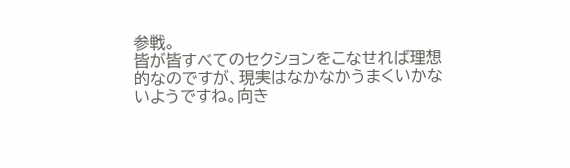参戦。
皆が皆すべてのセクションをこなせれば理想的なのですが、現実はなかなかうまくいかないようですね。向き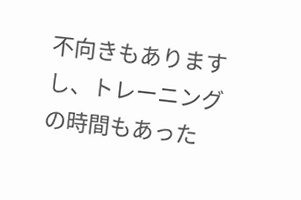不向きもありますし、トレーニングの時間もあった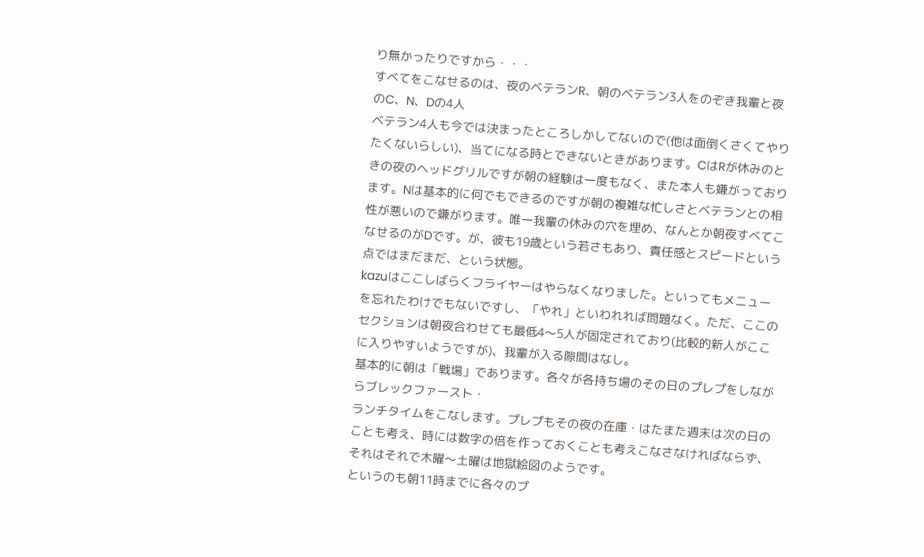り無かったりですから・・・
すべてをこなせるのは、夜のベテランR、朝のベテラン3人をのぞき我輩と夜のC、N、Dの4人
ベテラン4人も今では決まったところしかしてないので(他は面倒くさくてやりたくないらしい)、当てになる時とできないときがあります。CはRが休みのときの夜のヘッドグリルですが朝の経験は一度もなく、また本人も嫌がっております。Nは基本的に何でもできるのですが朝の複雑な忙しさとベテランとの相性が悪いので嫌がります。唯一我輩の休みの穴を埋め、なんとか朝夜すべてこなせるのがDです。が、彼も19歳という若さもあり、責任感とスピードという点ではまだまだ、という状態。
kazuはここしばらくフライヤーはやらなくなりました。といってもメニューを忘れたわけでもないですし、「やれ」といわれれば問題なく。ただ、ここのセクションは朝夜合わせても最低4〜5人が固定されており(比較的新人がここに入りやすいようですが)、我輩が入る隙間はなし。
基本的に朝は「戦場」であります。各々が各持ち場のその日のプレプをしながらブレックファースト・
ランチタイムをこなします。プレプもその夜の在庫・はたまた週末は次の日のことも考え、時には数字の倍を作っておくことも考えこなさなければならず、それはそれで木曜〜土曜は地獄絵図のようです。
というのも朝11時までに各々のプ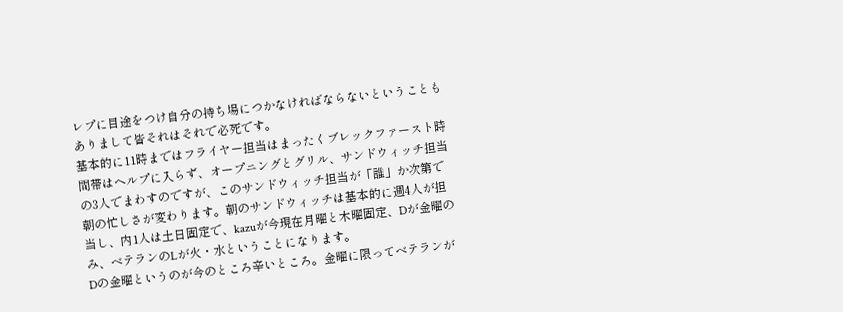レプに目途をつけ自分の持ち場につかなければならないということもありまして皆それはそれで必死です。
基本的に11時まではフライヤー担当はまったくブレックファースト時間帯はヘルプに入らず、オープニングとグリル、サンドウィッチ担当の3人でまわすのですが、このサンドウィッチ担当が「誰」か次第で朝の忙しさが変わります。朝のサンドウィッチは基本的に週4人が担当し、内1人は土日固定で、kazuが今現在月曜と木曜固定、Dが金曜のみ、ベテランのLが火・水ということになります。
Dの金曜というのが今のところ辛いところ。金曜に限ってベテランが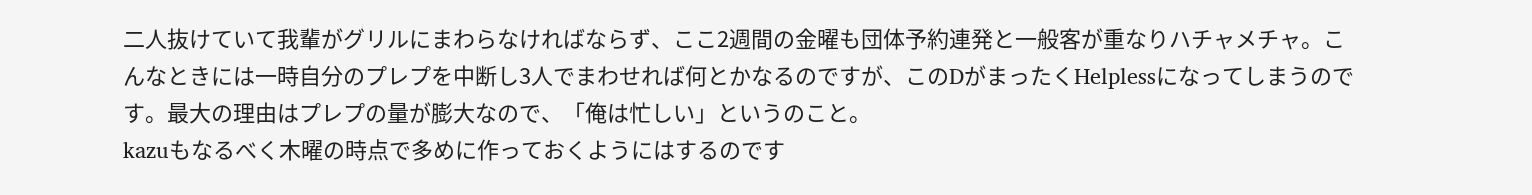二人抜けていて我輩がグリルにまわらなければならず、ここ2週間の金曜も団体予約連発と一般客が重なりハチャメチャ。こんなときには一時自分のプレプを中断し3人でまわせれば何とかなるのですが、このDがまったくHelplessになってしまうのです。最大の理由はプレプの量が膨大なので、「俺は忙しい」というのこと。
kazuもなるべく木曜の時点で多めに作っておくようにはするのです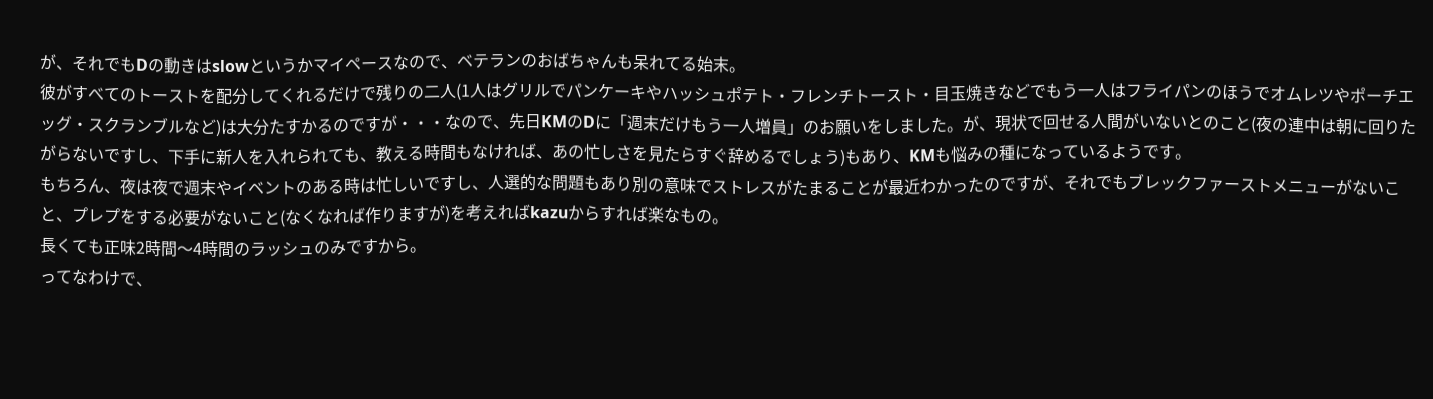が、それでもDの動きはslowというかマイペースなので、ベテランのおばちゃんも呆れてる始末。
彼がすべてのトーストを配分してくれるだけで残りの二人(1人はグリルでパンケーキやハッシュポテト・フレンチトースト・目玉焼きなどでもう一人はフライパンのほうでオムレツやポーチエッグ・スクランブルなど)は大分たすかるのですが・・・なので、先日KMのDに「週末だけもう一人増員」のお願いをしました。が、現状で回せる人間がいないとのこと(夜の連中は朝に回りたがらないですし、下手に新人を入れられても、教える時間もなければ、あの忙しさを見たらすぐ辞めるでしょう)もあり、KMも悩みの種になっているようです。
もちろん、夜は夜で週末やイベントのある時は忙しいですし、人選的な問題もあり別の意味でストレスがたまることが最近わかったのですが、それでもブレックファーストメニューがないこと、プレプをする必要がないこと(なくなれば作りますが)を考えればkazuからすれば楽なもの。
長くても正味2時間〜4時間のラッシュのみですから。
ってなわけで、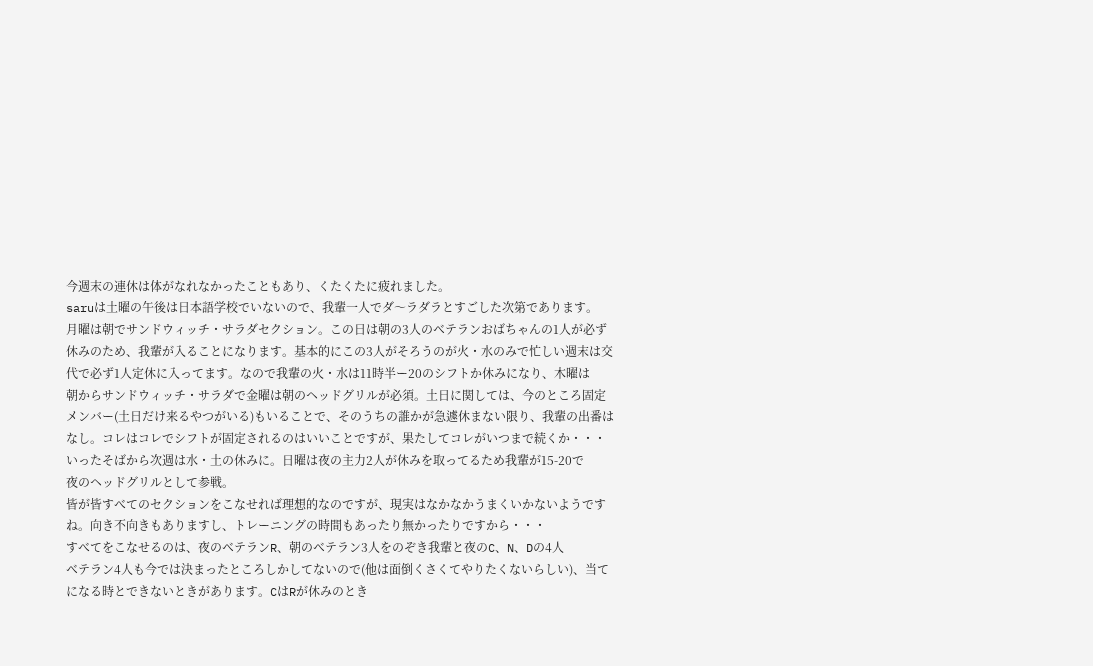今週末の連休は体がなれなかったこともあり、くたくたに疲れました。
saruは土曜の午後は日本語学校でいないので、我輩一人でダ〜ラダラとすごした次第であります。
月曜は朝でサンドウィッチ・サラダセクション。この日は朝の3人のベテランおばちゃんの1人が必ず休みのため、我輩が入ることになります。基本的にこの3人がそろうのが火・水のみで忙しい週末は交代で必ず1人定休に入ってます。なので我輩の火・水は11時半ー20のシフトか休みになり、木曜は
朝からサンドウィッチ・サラダで金曜は朝のヘッドグリルが必須。土日に関しては、今のところ固定メンバー(土日だけ来るやつがいる)もいることで、そのうちの誰かが急遽休まない限り、我輩の出番はなし。コレはコレでシフトが固定されるのはいいことですが、果たしてコレがいつまで続くか・・・
いったそばから次週は水・土の休みに。日曜は夜の主力2人が休みを取ってるため我輩が15-20で
夜のヘッドグリルとして参戦。
皆が皆すべてのセクションをこなせれば理想的なのですが、現実はなかなかうまくいかないようですね。向き不向きもありますし、トレーニングの時間もあったり無かったりですから・・・
すべてをこなせるのは、夜のベテランR、朝のベテラン3人をのぞき我輩と夜のC、N、Dの4人
ベテラン4人も今では決まったところしかしてないので(他は面倒くさくてやりたくないらしい)、当てになる時とできないときがあります。CはRが休みのとき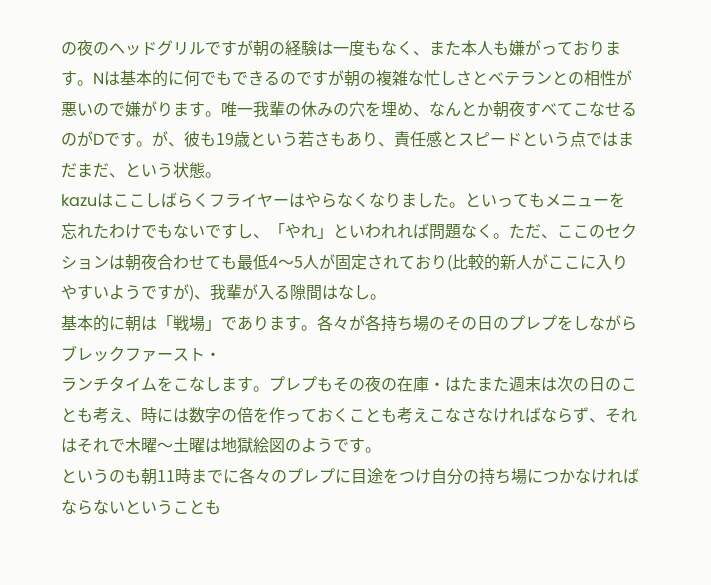の夜のヘッドグリルですが朝の経験は一度もなく、また本人も嫌がっております。Nは基本的に何でもできるのですが朝の複雑な忙しさとベテランとの相性が悪いので嫌がります。唯一我輩の休みの穴を埋め、なんとか朝夜すべてこなせるのがDです。が、彼も19歳という若さもあり、責任感とスピードという点ではまだまだ、という状態。
kazuはここしばらくフライヤーはやらなくなりました。といってもメニューを忘れたわけでもないですし、「やれ」といわれれば問題なく。ただ、ここのセクションは朝夜合わせても最低4〜5人が固定されており(比較的新人がここに入りやすいようですが)、我輩が入る隙間はなし。
基本的に朝は「戦場」であります。各々が各持ち場のその日のプレプをしながらブレックファースト・
ランチタイムをこなします。プレプもその夜の在庫・はたまた週末は次の日のことも考え、時には数字の倍を作っておくことも考えこなさなければならず、それはそれで木曜〜土曜は地獄絵図のようです。
というのも朝11時までに各々のプレプに目途をつけ自分の持ち場につかなければならないということも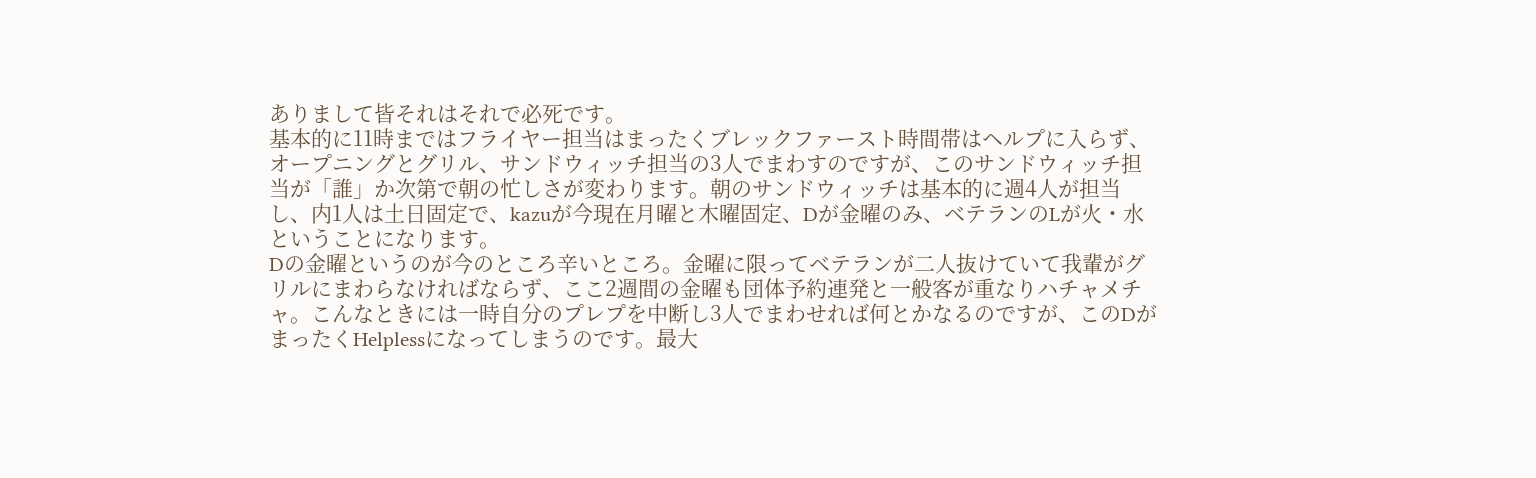ありまして皆それはそれで必死です。
基本的に11時まではフライヤー担当はまったくブレックファースト時間帯はヘルプに入らず、オープニングとグリル、サンドウィッチ担当の3人でまわすのですが、このサンドウィッチ担当が「誰」か次第で朝の忙しさが変わります。朝のサンドウィッチは基本的に週4人が担当し、内1人は土日固定で、kazuが今現在月曜と木曜固定、Dが金曜のみ、ベテランのLが火・水ということになります。
Dの金曜というのが今のところ辛いところ。金曜に限ってベテランが二人抜けていて我輩がグリルにまわらなければならず、ここ2週間の金曜も団体予約連発と一般客が重なりハチャメチャ。こんなときには一時自分のプレプを中断し3人でまわせれば何とかなるのですが、このDがまったくHelplessになってしまうのです。最大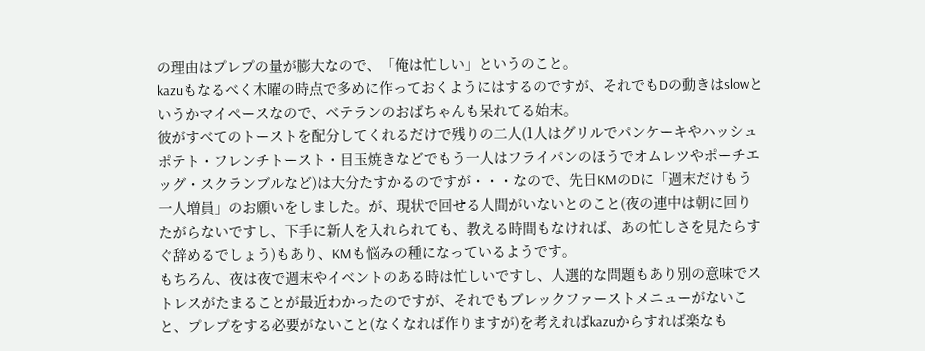の理由はプレプの量が膨大なので、「俺は忙しい」というのこと。
kazuもなるべく木曜の時点で多めに作っておくようにはするのですが、それでもDの動きはslowというかマイペースなので、ベテランのおばちゃんも呆れてる始末。
彼がすべてのトーストを配分してくれるだけで残りの二人(1人はグリルでパンケーキやハッシュポテト・フレンチトースト・目玉焼きなどでもう一人はフライパンのほうでオムレツやポーチエッグ・スクランブルなど)は大分たすかるのですが・・・なので、先日KMのDに「週末だけもう一人増員」のお願いをしました。が、現状で回せる人間がいないとのこと(夜の連中は朝に回りたがらないですし、下手に新人を入れられても、教える時間もなければ、あの忙しさを見たらすぐ辞めるでしょう)もあり、KMも悩みの種になっているようです。
もちろん、夜は夜で週末やイベントのある時は忙しいですし、人選的な問題もあり別の意味でストレスがたまることが最近わかったのですが、それでもブレックファーストメニューがないこと、プレプをする必要がないこと(なくなれば作りますが)を考えればkazuからすれば楽なも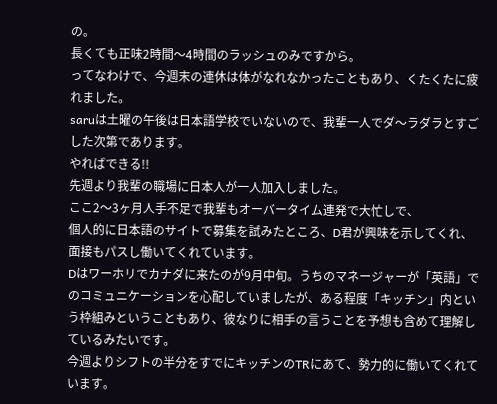の。
長くても正味2時間〜4時間のラッシュのみですから。
ってなわけで、今週末の連休は体がなれなかったこともあり、くたくたに疲れました。
saruは土曜の午後は日本語学校でいないので、我輩一人でダ〜ラダラとすごした次第であります。
やればできる!!
先週より我輩の職場に日本人が一人加入しました。
ここ2〜3ヶ月人手不足で我輩もオーバータイム連発で大忙しで、
個人的に日本語のサイトで募集を試みたところ、D君が興味を示してくれ、面接もパスし働いてくれています。
Dはワーホリでカナダに来たのが9月中旬。うちのマネージャーが「英語」でのコミュニケーションを心配していましたが、ある程度「キッチン」内という枠組みということもあり、彼なりに相手の言うことを予想も含めて理解しているみたいです。
今週よりシフトの半分をすでにキッチンのTRにあて、勢力的に働いてくれています。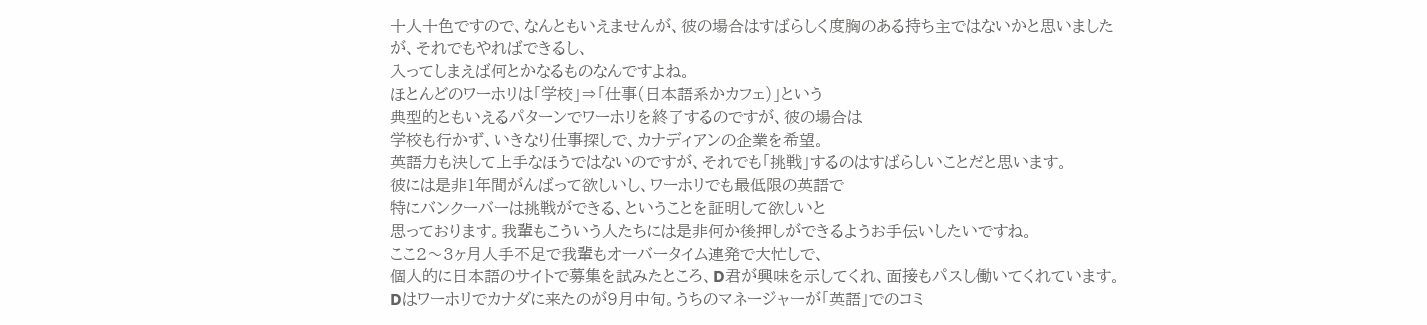十人十色ですので、なんともいえませんが、彼の場合はすばらしく度胸のある持ち主ではないかと思いましたが、それでもやればできるし、
入ってしまえば何とかなるものなんですよね。
ほとんどのワーホリは「学校」⇒「仕事(日本語系かカフェ)」という
典型的ともいえるパターンでワーホリを終了するのですが、彼の場合は
学校も行かず、いきなり仕事探しで、カナディアンの企業を希望。
英語力も決して上手なほうではないのですが、それでも「挑戦」するのはすばらしいことだと思います。
彼には是非1年間がんばって欲しいし、ワーホリでも最低限の英語で
特にバンクーバーは挑戦ができる、ということを証明して欲しいと
思っております。我輩もこういう人たちには是非何か後押しができるようお手伝いしたいですね。
ここ2〜3ヶ月人手不足で我輩もオーバータイム連発で大忙しで、
個人的に日本語のサイトで募集を試みたところ、D君が興味を示してくれ、面接もパスし働いてくれています。
Dはワーホリでカナダに来たのが9月中旬。うちのマネージャーが「英語」でのコミ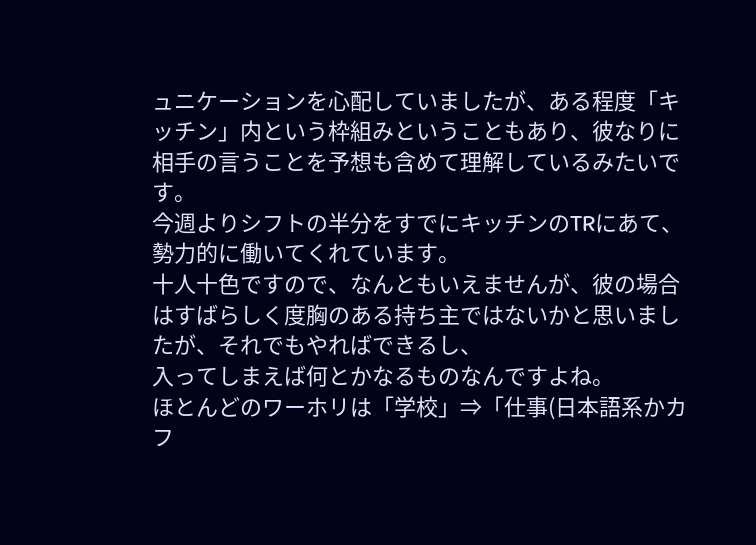ュニケーションを心配していましたが、ある程度「キッチン」内という枠組みということもあり、彼なりに相手の言うことを予想も含めて理解しているみたいです。
今週よりシフトの半分をすでにキッチンのTRにあて、勢力的に働いてくれています。
十人十色ですので、なんともいえませんが、彼の場合はすばらしく度胸のある持ち主ではないかと思いましたが、それでもやればできるし、
入ってしまえば何とかなるものなんですよね。
ほとんどのワーホリは「学校」⇒「仕事(日本語系かカフ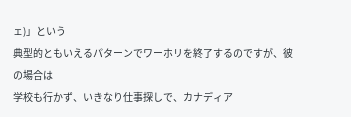ェ)」という
典型的ともいえるパターンでワーホリを終了するのですが、彼の場合は
学校も行かず、いきなり仕事探しで、カナディア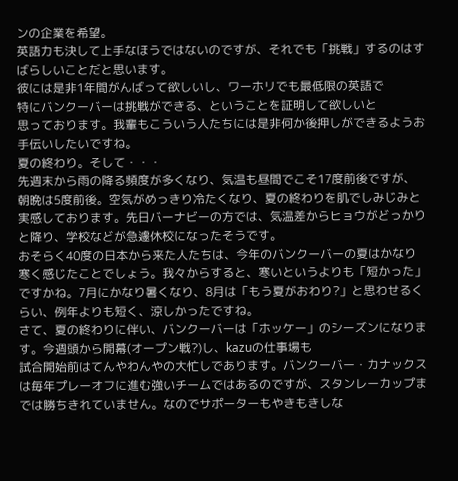ンの企業を希望。
英語力も決して上手なほうではないのですが、それでも「挑戦」するのはすばらしいことだと思います。
彼には是非1年間がんばって欲しいし、ワーホリでも最低限の英語で
特にバンクーバーは挑戦ができる、ということを証明して欲しいと
思っております。我輩もこういう人たちには是非何か後押しができるようお手伝いしたいですね。
夏の終わり。そして・・・
先週末から雨の降る頻度が多くなり、気温も昼間でこそ17度前後ですが、朝晩は5度前後。空気がめっきり冷たくなり、夏の終わりを肌でしみじみと実感しております。先日バーナビーの方では、気温差からヒョウがどっかりと降り、学校などが急遽休校になったそうです。
おそらく40度の日本から来た人たちは、今年のバンクーバーの夏はかなり寒く感じたことでしょう。我々からすると、寒いというよりも「短かった」ですかね。7月にかなり暑くなり、8月は「もう夏がおわり?」と思わせるくらい、例年よりも短く、涼しかったですね。
さて、夏の終わりに伴い、バンクーバーは「ホッケー」のシーズンになります。今週頭から開幕(オープン戦?)し、kazuの仕事場も
試合開始前はてんやわんやの大忙しであります。バンクーバー・カナックスは毎年プレーオフに進む強いチームではあるのですが、スタンレーカップまでは勝ちきれていません。なのでサポーターもやきもきしな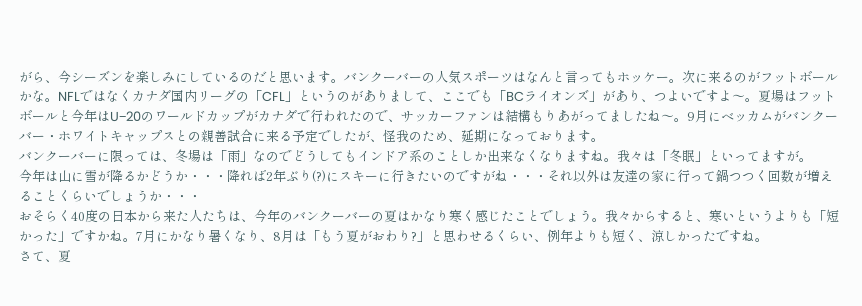がら、今シーズンを楽しみにしているのだと思います。バンクーバーの人気スポーツはなんと言ってもホッケー。次に来るのがフットボールかな。NFLではなくカナダ国内リーグの「CFL」というのがありまして、ここでも「BCライオンズ」があり、つよいですよ〜。夏場はフットボールと今年はU−20のワールドカップがカナダで行われたので、サッカーファンは結構もりあがってましたね〜。9月にベッカムがバンクーバー・ホワイトキャップスとの親善試合に来る予定でしたが、怪我のため、延期になっております。
バンクーバーに限っては、冬場は「雨」なのでどうしてもインドア系のことしか出来なくなりますね。我々は「冬眠」といってますが。
今年は山に雪が降るかどうか・・・降れば2年ぶり(?)にスキーに行きたいのですがね・・・それ以外は友達の家に行って鍋つつく回数が増えることくらいでしょうか・・・
おそらく40度の日本から来た人たちは、今年のバンクーバーの夏はかなり寒く感じたことでしょう。我々からすると、寒いというよりも「短かった」ですかね。7月にかなり暑くなり、8月は「もう夏がおわり?」と思わせるくらい、例年よりも短く、涼しかったですね。
さて、夏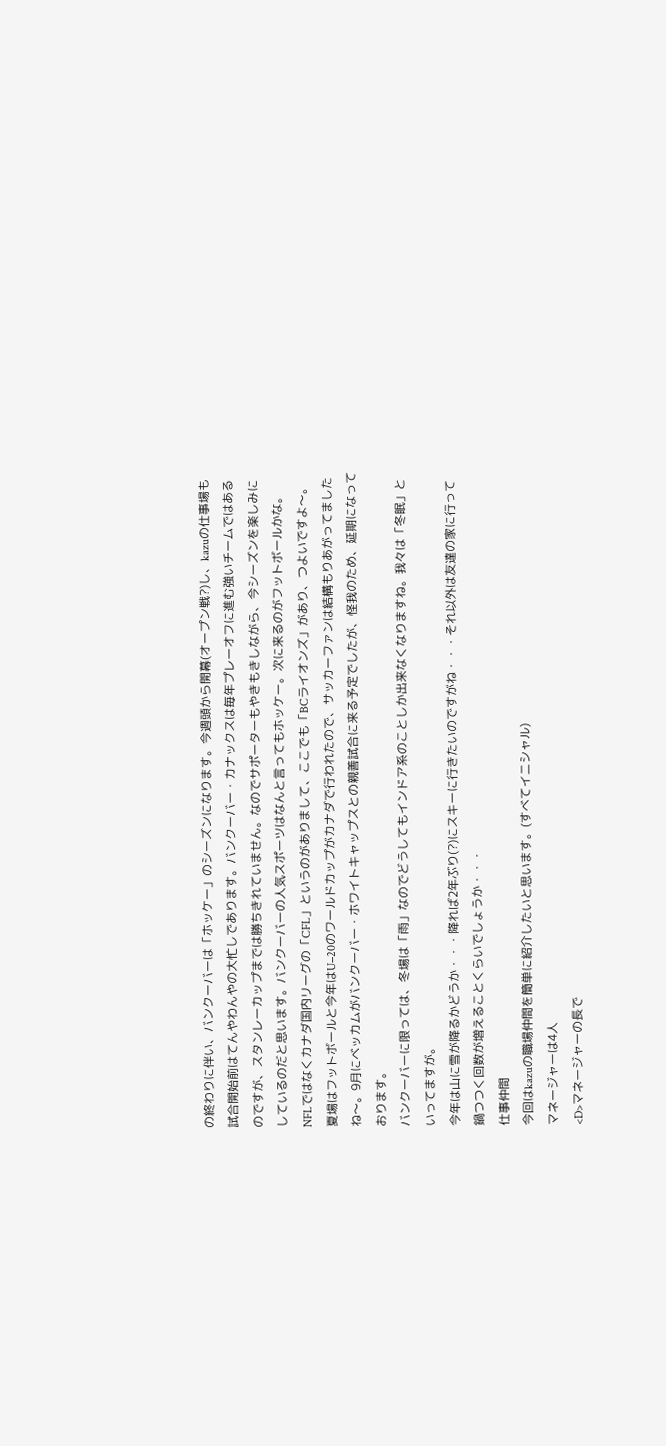の終わりに伴い、バンクーバーは「ホッケー」のシーズンになります。今週頭から開幕(オープン戦?)し、kazuの仕事場も
試合開始前はてんやわんやの大忙しであります。バンクーバー・カナックスは毎年プレーオフに進む強いチームではあるのですが、スタンレーカップまでは勝ちきれていません。なのでサポーターもやきもきしながら、今シーズンを楽しみにしているのだと思います。バンクーバーの人気スポーツはなんと言ってもホッケー。次に来るのがフットボールかな。NFLではなくカナダ国内リーグの「CFL」というのがありまして、ここでも「BCライオンズ」があり、つよいですよ〜。夏場はフットボールと今年はU−20のワールドカップがカナダで行われたので、サッカーファンは結構もりあがってましたね〜。9月にベッカムがバンクーバー・ホワイトキャップスとの親善試合に来る予定でしたが、怪我のため、延期になっております。
バンクーバーに限っては、冬場は「雨」なのでどうしてもインドア系のことしか出来なくなりますね。我々は「冬眠」といってますが。
今年は山に雪が降るかどうか・・・降れば2年ぶり(?)にスキーに行きたいのですがね・・・それ以外は友達の家に行って鍋つつく回数が増えることくらいでしょうか・・・
仕事仲間
今回はkazuの職場仲間を簡単に紹介したいと思います。(すべてイニシャル)
マネージャーは4人
<D>マネージャーの長で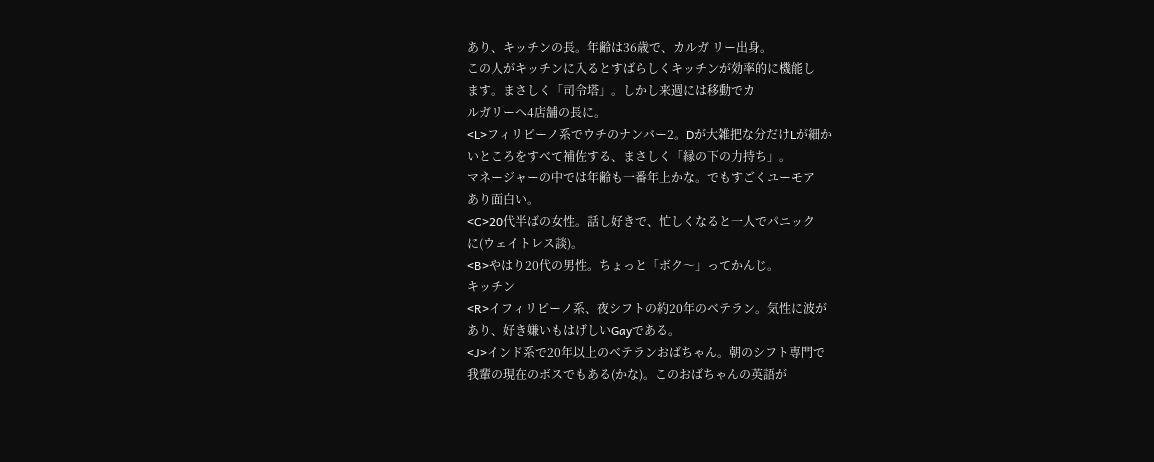あり、キッチンの長。年齢は36歳で、カルガ リー出身。
この人がキッチンに入るとすばらしくキッチンが効率的に機能し
ます。まさしく「司令塔」。しかし来週には移動でカ
ルガリーへ4店舗の長に。
<L>フィリピーノ系でウチのナンバー2。Dが大雑把な分だけLが細か
いところをすべて補佐する、まさしく「縁の下の力持ち」。
マネージャーの中では年齢も一番年上かな。でもすごくユーモア
あり面白い。
<C>20代半ばの女性。話し好きで、忙しくなると一人でパニック
に(ウェイトレス談)。
<B>やはり20代の男性。ちょっと「ボク〜」ってかんじ。
キッチン
<R>イフィリピーノ系、夜シフトの約20年のベテラン。気性に波が
あり、好き嫌いもはげしいGayである。
<J>インド系で20年以上のベテランおばちゃん。朝のシフト専門で
我輩の現在のボスでもある(かな)。このおばちゃんの英語が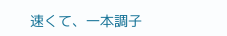速くて、一本調子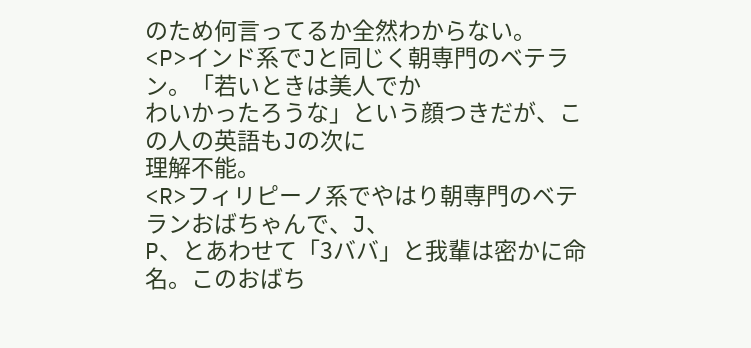のため何言ってるか全然わからない。
<P>インド系でJと同じく朝専門のベテラン。「若いときは美人でか
わいかったろうな」という顔つきだが、この人の英語もJの次に
理解不能。
<R>フィリピーノ系でやはり朝専門のベテランおばちゃんで、J、
P、とあわせて「3ババ」と我輩は密かに命名。このおばち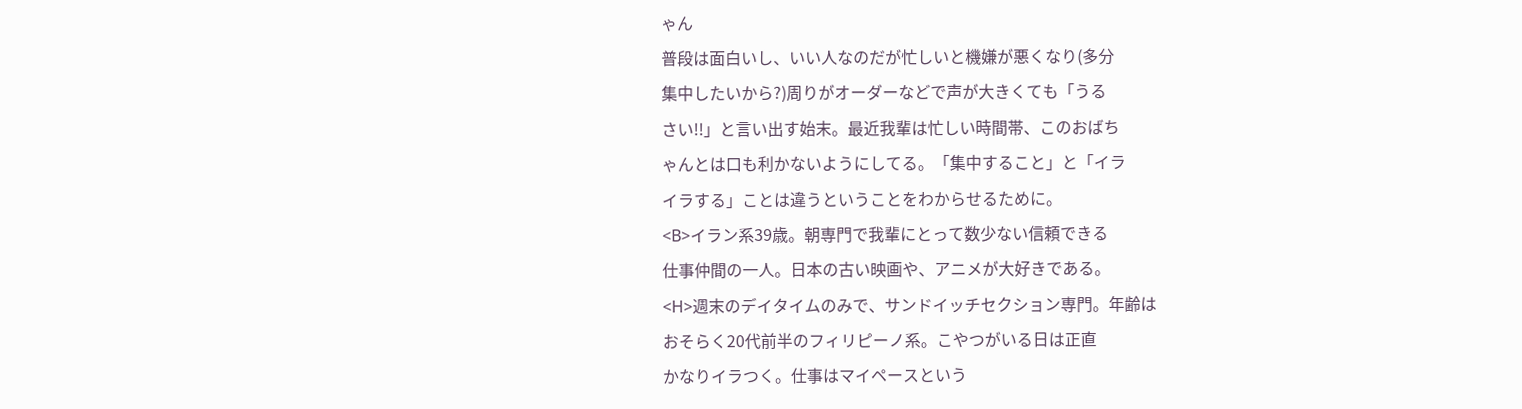ゃん
普段は面白いし、いい人なのだが忙しいと機嫌が悪くなり(多分
集中したいから?)周りがオーダーなどで声が大きくても「うる
さい!!」と言い出す始末。最近我輩は忙しい時間帯、このおばち
ゃんとは口も利かないようにしてる。「集中すること」と「イラ
イラする」ことは違うということをわからせるために。
<B>イラン系39歳。朝専門で我輩にとって数少ない信頼できる
仕事仲間の一人。日本の古い映画や、アニメが大好きである。
<H>週末のデイタイムのみで、サンドイッチセクション専門。年齢は
おそらく20代前半のフィリピーノ系。こやつがいる日は正直
かなりイラつく。仕事はマイペースという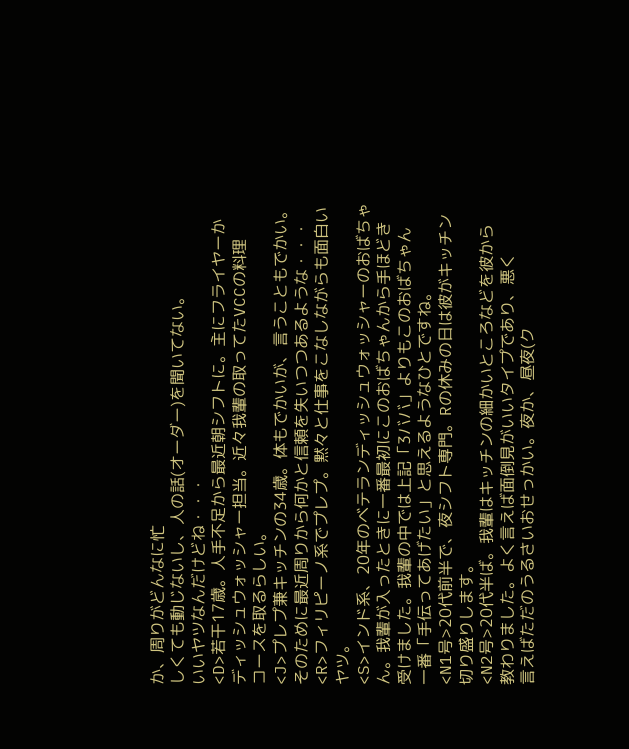か、周りがどんなに忙
しくても動じないし、人の話(オーダー)を聞いてない。
いいヤツなんだけどね・・・
<D>若干17歳。人手不足から最近朝シフトに。主にフライヤーか
ディッシュウォッシャー担当。近々我輩の取ってたVCCの料理
コースを取るらしい。
<J>プレプ兼キッチンの34歳。体もでかいが、言うこともでかい。
そのために最近周りから何かと信頼を失いつつあるような・・・
<R>フィリピーノ系でプレプ。黙々と仕事をこなしながらも面白い
ヤツ。
<S>インド系、20年のベテランディッシュウォッシャーのおばちゃ
ん。我輩が入ったときに一番最初にこのおばちゃんから手ほどき
受けました。我輩の中では上記「3ババ」よりもこのおばちゃん
一番「手伝ってあげたい」と思えるようなひとですね。
<N1号>20代前半で、夜シフト専門。Rの休みの日は彼がキッチン
切り盛りします。
<N2号>20代半ば。我輩はキッチンの細かいところなどを彼から
教わりました。よく言えば面倒見がいいタイプであり、悪く
言えばただのうるさいおせっかい。夜か、昼夜(ク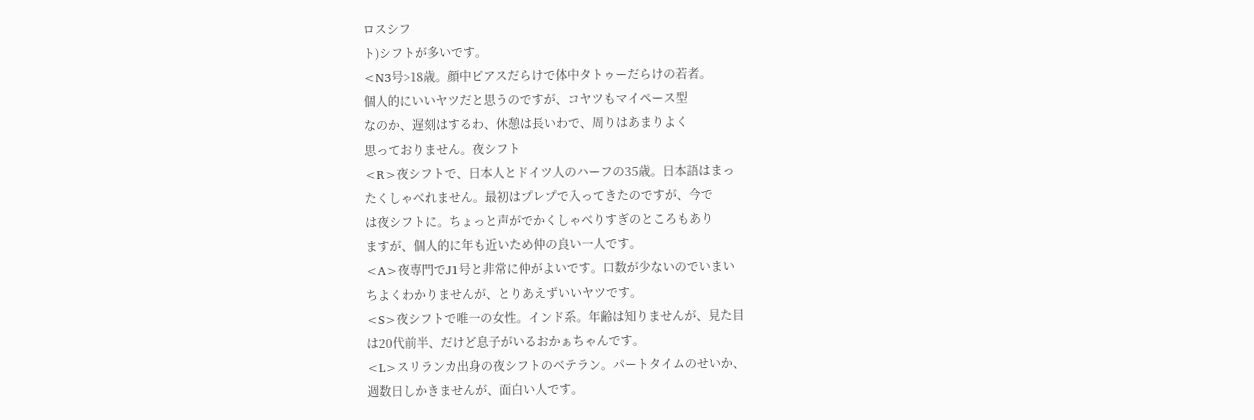ロスシフ
ト)シフトが多いです。
<N3号>18歳。顔中ピアスだらけで体中タトゥーだらけの若者。
個人的にいいヤツだと思うのですが、コヤツもマイペース型
なのか、遅刻はするわ、休憩は長いわで、周りはあまりよく
思っておりません。夜シフト
<R>夜シフトで、日本人とドイツ人のハーフの35歳。日本語はまっ
たくしゃべれません。最初はプレプで入ってきたのですが、今で
は夜シフトに。ちょっと声がでかくしゃべりすぎのところもあり
ますが、個人的に年も近いため仲の良い一人です。
<A>夜専門でJ1号と非常に仲がよいです。口数が少ないのでいまい
ちよくわかりませんが、とりあえずいいヤツです。
<S>夜シフトで唯一の女性。インド系。年齢は知りませんが、見た目
は20代前半、だけど息子がいるおかぁちゃんです。
<L>スリランカ出身の夜シフトのベテラン。パートタイムのせいか、
週数日しかきませんが、面白い人です。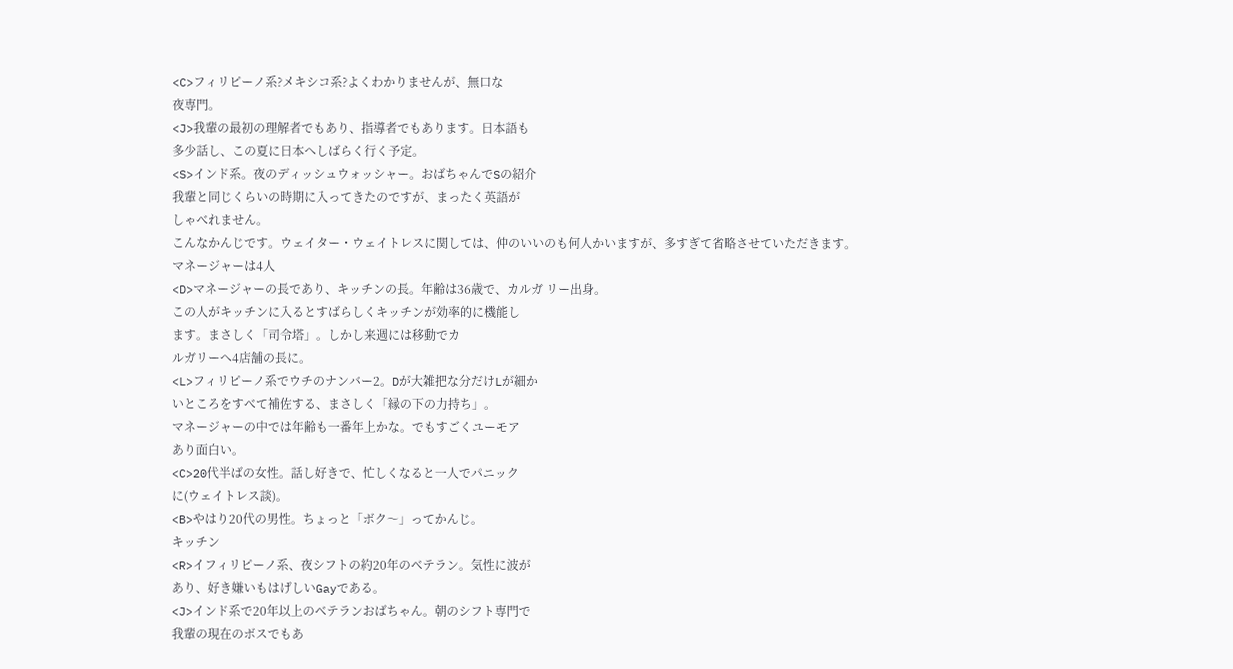<C>フィリピーノ系?メキシコ系?よくわかりませんが、無口な
夜専門。
<J>我輩の最初の理解者でもあり、指導者でもあります。日本語も
多少話し、この夏に日本へしばらく行く予定。
<S>インド系。夜のディッシュウォッシャー。おばちゃんでSの紹介
我輩と同じくらいの時期に入ってきたのですが、まったく英語が
しゃべれません。
こんなかんじです。ウェイター・ウェイトレスに関しては、仲のいいのも何人かいますが、多すぎて省略させていただきます。
マネージャーは4人
<D>マネージャーの長であり、キッチンの長。年齢は36歳で、カルガ リー出身。
この人がキッチンに入るとすばらしくキッチンが効率的に機能し
ます。まさしく「司令塔」。しかし来週には移動でカ
ルガリーへ4店舗の長に。
<L>フィリピーノ系でウチのナンバー2。Dが大雑把な分だけLが細か
いところをすべて補佐する、まさしく「縁の下の力持ち」。
マネージャーの中では年齢も一番年上かな。でもすごくユーモア
あり面白い。
<C>20代半ばの女性。話し好きで、忙しくなると一人でパニック
に(ウェイトレス談)。
<B>やはり20代の男性。ちょっと「ボク〜」ってかんじ。
キッチン
<R>イフィリピーノ系、夜シフトの約20年のベテラン。気性に波が
あり、好き嫌いもはげしいGayである。
<J>インド系で20年以上のベテランおばちゃん。朝のシフト専門で
我輩の現在のボスでもあ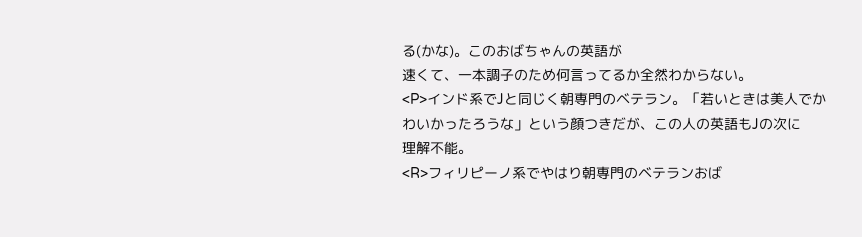る(かな)。このおばちゃんの英語が
速くて、一本調子のため何言ってるか全然わからない。
<P>インド系でJと同じく朝専門のベテラン。「若いときは美人でか
わいかったろうな」という顔つきだが、この人の英語もJの次に
理解不能。
<R>フィリピーノ系でやはり朝専門のベテランおば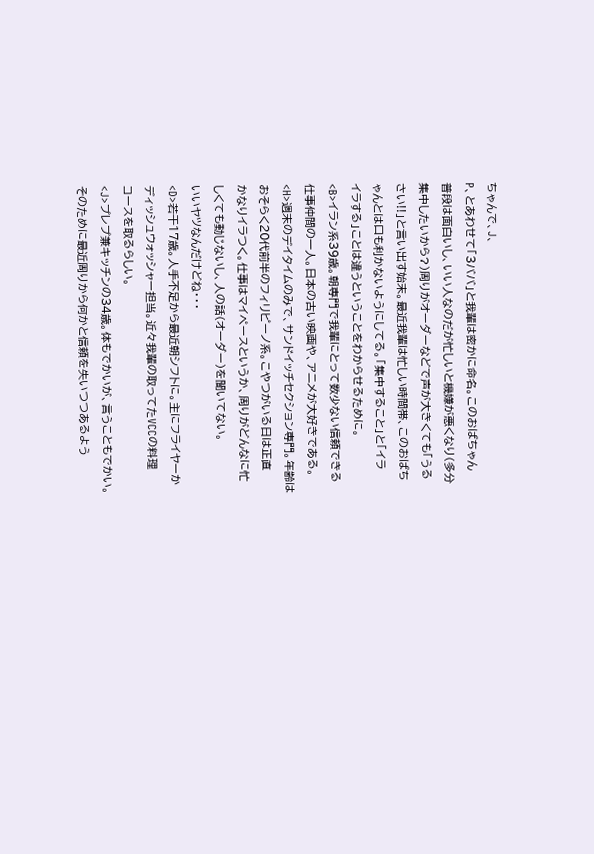ちゃんで、J、
P、とあわせて「3ババ」と我輩は密かに命名。このおばちゃん
普段は面白いし、いい人なのだが忙しいと機嫌が悪くなり(多分
集中したいから?)周りがオーダーなどで声が大きくても「うる
さい!!」と言い出す始末。最近我輩は忙しい時間帯、このおばち
ゃんとは口も利かないようにしてる。「集中すること」と「イラ
イラする」ことは違うということをわからせるために。
<B>イラン系39歳。朝専門で我輩にとって数少ない信頼できる
仕事仲間の一人。日本の古い映画や、アニメが大好きである。
<H>週末のデイタイムのみで、サンドイッチセクション専門。年齢は
おそらく20代前半のフィリピーノ系。こやつがいる日は正直
かなりイラつく。仕事はマイペースというか、周りがどんなに忙
しくても動じないし、人の話(オーダー)を聞いてない。
いいヤツなんだけどね・・・
<D>若干17歳。人手不足から最近朝シフトに。主にフライヤーか
ディッシュウォッシャー担当。近々我輩の取ってたVCCの料理
コースを取るらしい。
<J>プレプ兼キッチンの34歳。体もでかいが、言うこともでかい。
そのために最近周りから何かと信頼を失いつつあるよう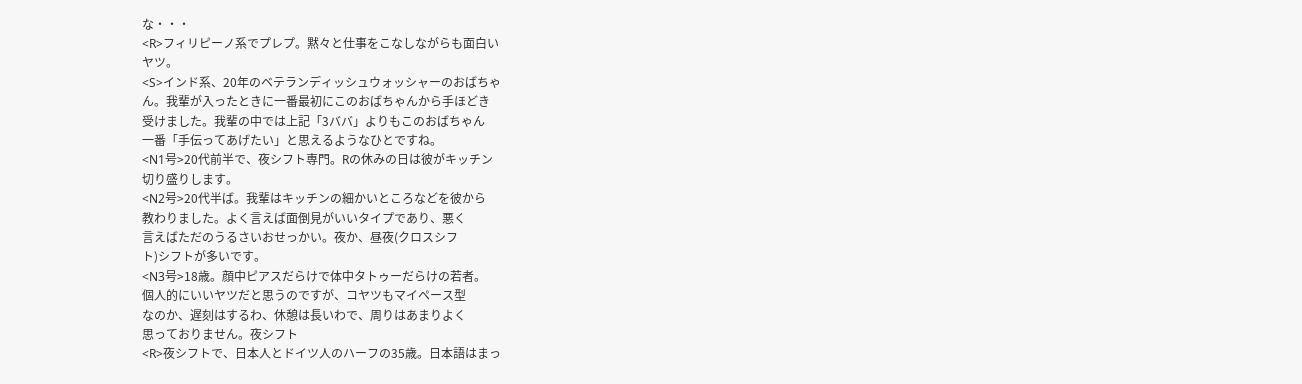な・・・
<R>フィリピーノ系でプレプ。黙々と仕事をこなしながらも面白い
ヤツ。
<S>インド系、20年のベテランディッシュウォッシャーのおばちゃ
ん。我輩が入ったときに一番最初にこのおばちゃんから手ほどき
受けました。我輩の中では上記「3ババ」よりもこのおばちゃん
一番「手伝ってあげたい」と思えるようなひとですね。
<N1号>20代前半で、夜シフト専門。Rの休みの日は彼がキッチン
切り盛りします。
<N2号>20代半ば。我輩はキッチンの細かいところなどを彼から
教わりました。よく言えば面倒見がいいタイプであり、悪く
言えばただのうるさいおせっかい。夜か、昼夜(クロスシフ
ト)シフトが多いです。
<N3号>18歳。顔中ピアスだらけで体中タトゥーだらけの若者。
個人的にいいヤツだと思うのですが、コヤツもマイペース型
なのか、遅刻はするわ、休憩は長いわで、周りはあまりよく
思っておりません。夜シフト
<R>夜シフトで、日本人とドイツ人のハーフの35歳。日本語はまっ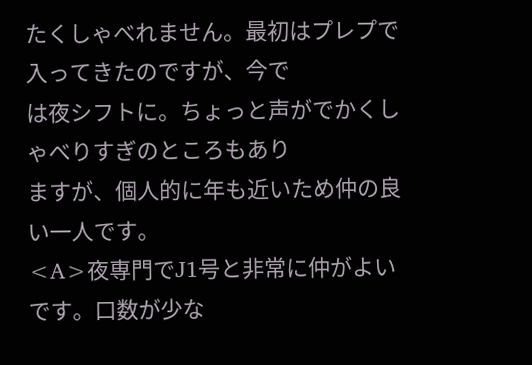たくしゃべれません。最初はプレプで入ってきたのですが、今で
は夜シフトに。ちょっと声がでかくしゃべりすぎのところもあり
ますが、個人的に年も近いため仲の良い一人です。
<A>夜専門でJ1号と非常に仲がよいです。口数が少な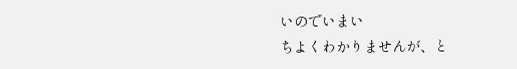いのでいまい
ちよくわかりませんが、と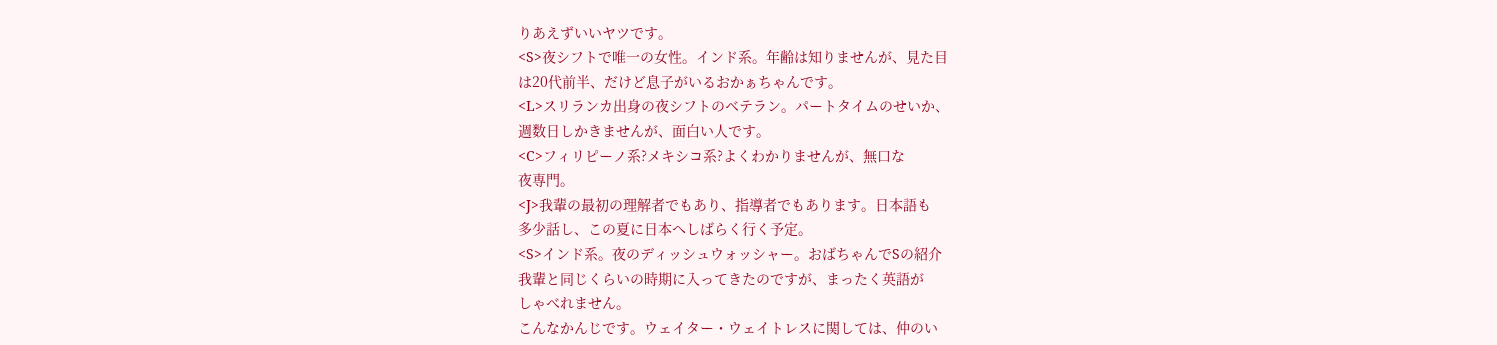りあえずいいヤツです。
<S>夜シフトで唯一の女性。インド系。年齢は知りませんが、見た目
は20代前半、だけど息子がいるおかぁちゃんです。
<L>スリランカ出身の夜シフトのベテラン。パートタイムのせいか、
週数日しかきませんが、面白い人です。
<C>フィリピーノ系?メキシコ系?よくわかりませんが、無口な
夜専門。
<J>我輩の最初の理解者でもあり、指導者でもあります。日本語も
多少話し、この夏に日本へしばらく行く予定。
<S>インド系。夜のディッシュウォッシャー。おばちゃんでSの紹介
我輩と同じくらいの時期に入ってきたのですが、まったく英語が
しゃべれません。
こんなかんじです。ウェイター・ウェイトレスに関しては、仲のい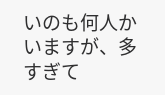いのも何人かいますが、多すぎて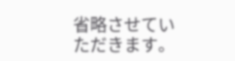省略させていただきます。